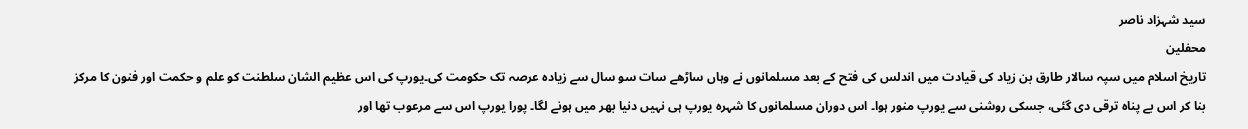سید شہزاد ناصر
محفلین
تاریخ اسلام میں سپہ سالار طارق بن زیاد کی قیادت میں اندلس کی فتح کے بعد مسلمانوں نے وہاں ساڑھے سات سو سال سے زیادہ عرصہ تک حکومت کی۔یورپ کی اس عظیم الشان سلطنت کو علم و حکمت اور فنون کا مرکز بنا کر اس بے پناہ ترقی دی گئی، جسکی روشنی سے یورپ منور ہوا۔ اس دوران مسلمانوں کا شہرہ یورپ ہی نہیں دنیا بھر میں ہونے لگا۔ پورا یورپ اس سے مرعوب تھا اور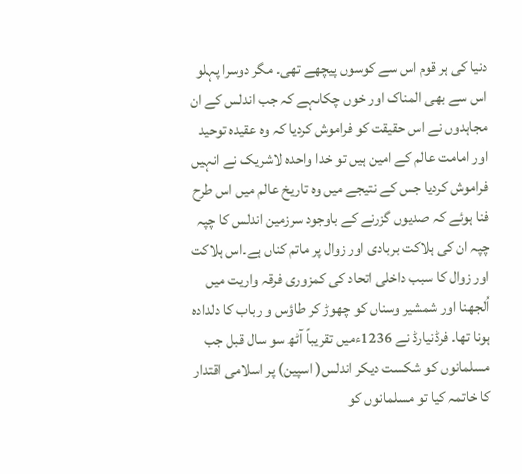دنیا کی ہر قوم اس سے کوسوں پیچھے تھی۔ مگر دوسرا پہلو اس سے بھی المناک اور خوں چکاںہے کہ جب اندلس کے ان مجاہدوں نے اس حقیقت کو فراموش کردیا کہ وہ عقیدہ توحید اور امامت عالم کے امین ہیں تو خدا واحدہ لاشریک نے انہیں فراموش کردیا جس کے نتیجے میں وہ تاریخ عالم میں اس طرح فنا ہوئے کہ صدیوں گزرنے کے باوجود سرزمین اندلس کا چپہ چپہ ان کی ہلاکت بربادی اور زوال پر ماتم کناں ہے۔اس ہلاکت اور زوال کا سبب داخلی اتحاد کی کمزوری فرقہ واریت میں اُلجھنا اور شمشیر وسناں کو چھوڑ کر طاؤس و رباب کا دلدادہ ہونا تھا۔ فرڈنیارڈ نے 1236ءمیں تقریباً آٹھ سو سال قبل جب مسلمانوں کو شکست دیکر اندلس( اسپین) پر اسلامی اقتدار کا خاتمہ کیا تو مسلمانوں کو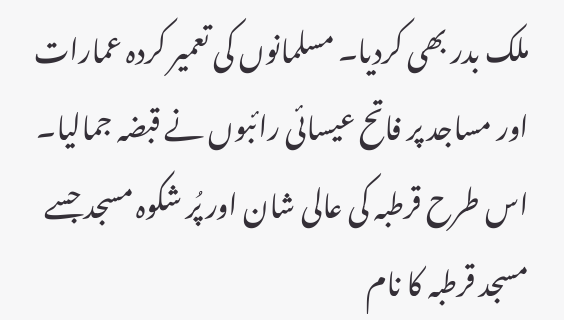ملک بدر بھی کردیا۔ مسلمانوں کی تعمیر کردہ عمارات اور مساجد پر فاتح عیسائی رائبوں نے قبضہ جمالیا۔ اس طرح قرطبہ کی عالی شان اور پُر شکوہ مسجد جسے مسجد قرطبہ کا نام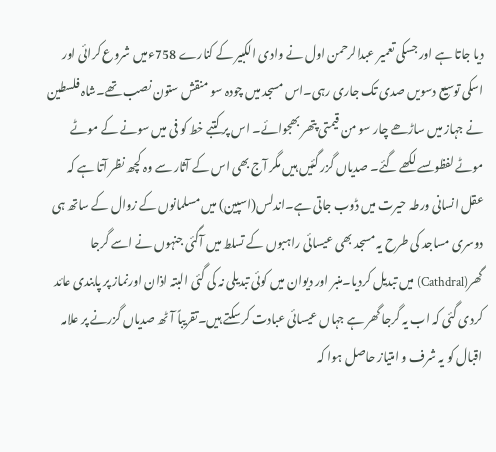دیا جاتا ہے اور جسکی تعمیر عبدالرحمن اول نے وادی الکبیر کے کنارے 758ءمیں شروع کرائی اور اسکی توسیع دسویں صدی تک جاری رہی۔اس مسجد میں چودہ سو منقش ستون نصب تھے۔شاہ فلسطین نے جہاز میں ساڑھے چار سو من قیمتی پتھر بھجوائے۔ اس پر کتبے خط کو فی میں سونے کے موٹے موٹے لفظوںسے لکھے گئے۔ صدیاں گزر گئیں ہیں مگر آج بھی اس کے آثار سے وہ کچھ نظر آتا ہے کہ عقل انسانی ورطہ حیرت میں ڈوب جاتی ہے۔اندلس(اسپین) میں مسلمانوں کے زوال کے ساتھ ہی دوسری مساجد کی طرح یہ مسجد بھی عیسائی راہبوں کے تسلط میں آگئی جنہوں نے اسے گرجا گھر(Cathdral) میں تبدیل کردیا۔منبر اور دیوان میں کوئی تبدیلی نہ کی گئی البتہ اذان اورنماز پر پابندی عائد کردی گئی کہ اب یہ گرجا گھر ہے جہاں عیسائی عبادت کرسکتے ہیں۔تقریباً آٹھ صدیاں گزرنے پر علامہ اقبال کو یہ شرف و امتیاز حاصل ہوا کہ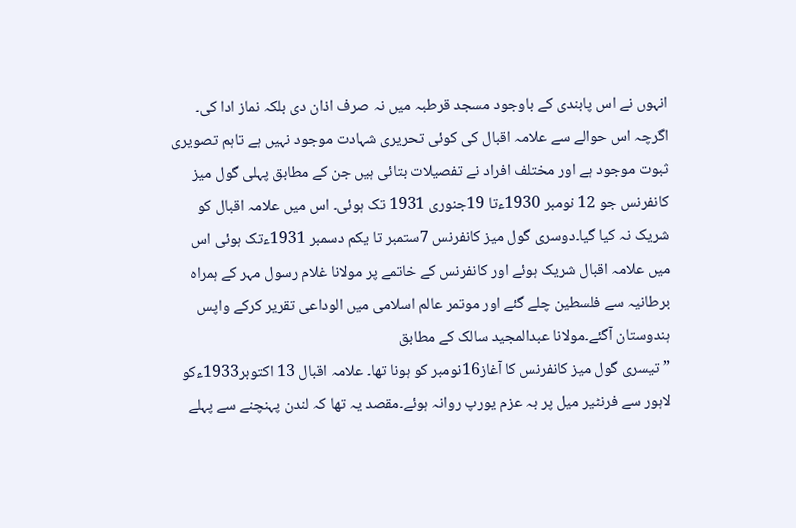انہوں نے اس پابندی کے باوجود مسجد قرطبہ میں نہ صرف اذان دی بلکہ نماز ادا کی۔ اگرچہ اس حوالے سے علامہ اقبال کی کوئی تحریری شہادت موجود نہیں ہے تاہم تصویری ثبوت موجود ہے اور مختلف افراد نے تفصیلات بتائی ہیں جن کے مطابق پہلی گول میز کانفرنس جو 12 نومبر 1930ءتا 19جنوری 1931 تک ہوئی۔ اس میں علامہ اقبال کو شریک نہ کیا گیا۔دوسری گول میز کانفرنس 7ستمبر تا یکم دسمبر 1931ءتک ہوئی اس میں علامہ اقبال شریک ہوئے اور کانفرنس کے خاتمے پر مولانا غلام رسول مہر کے ہمراہ برطانیہ سے فلسطین چلے گئے اور موتمر عالم اسلامی میں الوداعی تقریر کرکے واپس ہندوستان آگئے۔مولانا عبدالمجید سالک کے مطابق
” تیسری گول میز کانفرنس کا آغاز16نومبر کو ہونا تھا۔ علامہ اقبال 13 اکتوبر1933ءکو لاہور سے فرنٹیر میل پر بہ عزم یورپ روانہ ہوئے۔مقصد یہ تھا کہ لندن پہنچنے سے پہلے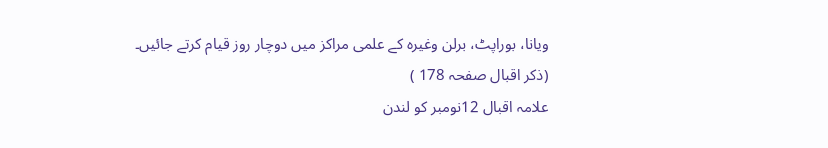ویانا، بوراپٹ، برلن وغیرہ کے علمی مراکز میں دوچار روز قیام کرتے جائیں۔
(ذکر اقبال صفحہ 178 )
علامہ اقبال 12نومبر کو لندن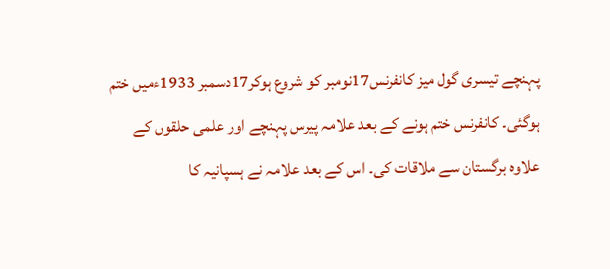پہنچے تیسری گول میز کانفرنس17نومبر کو شروع ہوکر17دسمبر 1933ءمیں ختم ہوگئی۔ کانفرنس ختم ہونے کے بعد علامہ پیرس پہنچے اور علمی حلقوں کے علاوہ برگستان سے ملاقات کی۔ اس کے بعد علامہ نے ہسپانیہ کا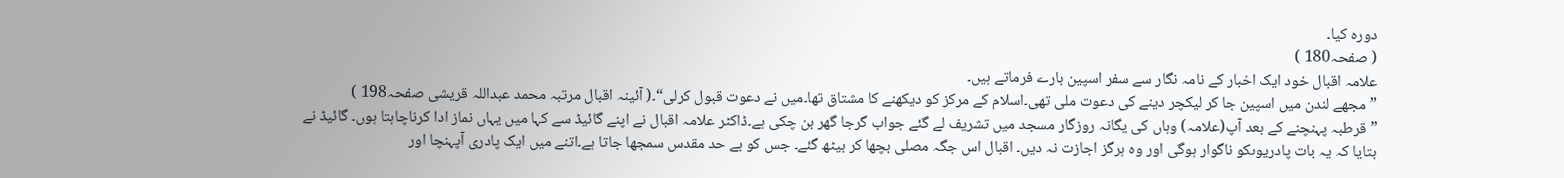دورہ کیا۔
( صفحہ180 )
علامہ اقبال خود ایک اخبار کے نامہ نگار سے سفر اسپین بارے فرماتے ہیں۔
”مجھے لندن میں اسپین جا کر لیکچر دینے کی دعوت ملی تھی۔اسلام کے مرکز کو دیکھنے کا مشتاق تھا۔میں نے دعوت قبول کرلی“۔( آئینہ اقبال مرتبہ محمد عبداللہ قریشی صفحہ198 )
” قرطبہ پہنچنے کے بعد آپ(علامہ) وہاں کی یگانہ روزگار مسجد میں تشریف لے گئے جواب گرجا گھر بن چکی ہے۔ڈاکٹر علامہ اقبال نے اپنے گائیڈ سے کہا میں یہاں نماز ادا کرناچاہتا ہوں۔ گائیڈ نے بتایا کہ یہ بات پادریوںکو ناگوار ہوگی اور وہ ہرگز اجازت نہ دیں۔ اقبال اس جگہ مصلی بچھا کر بیٹھ گئے۔ جس کو بے حد مقدس سمجھا جاتا ہے۔اتنے میں ایک پادری آپہنچا اور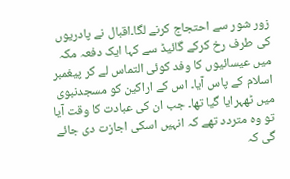زور شور سے احتجاج کرنے لگا۔اقبال نے پادریوں کی طرف رخ کرکے گائیڈ سے کہا ایک دفعہ مکہ میں عیسائیوں کا وفد کوئی التماس لے کر پیغمبر اسلام کے پاس آیا۔ اس کے اراکین کو مسجدنبوی میں ٹھہرایا گیا تھا۔ جب ان کی عبادت کا وقت آیا تو وہ متردد تھے کہ انہیں اسکی اجازت دی جائے گی کہ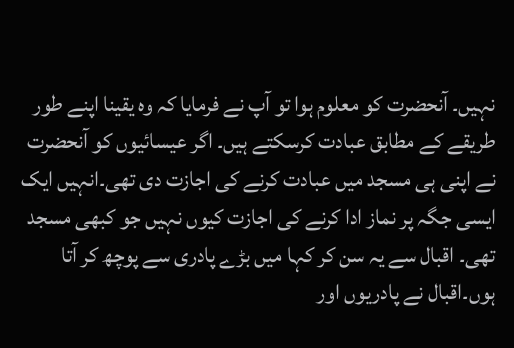نہیں۔ آنحضرت کو معلوم ہوا تو آپ نے فرمایا کہ وہ یقینا اپنے طور طریقے کے مطابق عبادت کرسکتے ہیں۔ اگر عیسائیوں کو آنحضرت نے اپنی ہی مسجد میں عبادت کرنے کی اجازت دی تھی۔انہیں ایک ایسی جگہ پر نماز ادا کرنے کی اجازت کیوں نہیں جو کبھی مسجد تھی۔ اقبال سے یہ سن کر کہا میں بڑے پادری سے پوچھ کر آتا ہوں۔اقبال نے پادریوں اور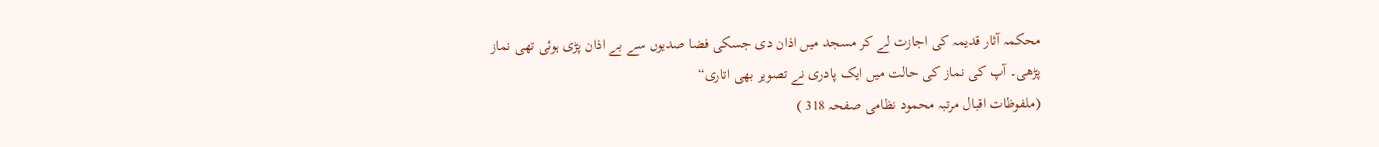محکمہ آثار قدیمہ کی اجازت لے کر مسجد میں اذان دی جسکی فضا صدیوں سے بے اذان پڑی ہوئی تھی نماز پڑھی۔ آپ کی نماز کی حالت میں ایک پادری نے تصویر بھی اتاری“
(ملفوظات اقبال مرتبہ محمود نظامی صفحہ 318 )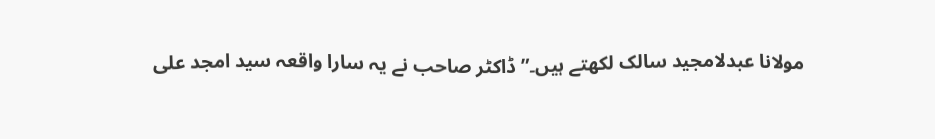مولانا عبدلامجید سالک لکھتے ہیں۔” ڈاکٹر صاحب نے یہ سارا واقعہ سید امجد علی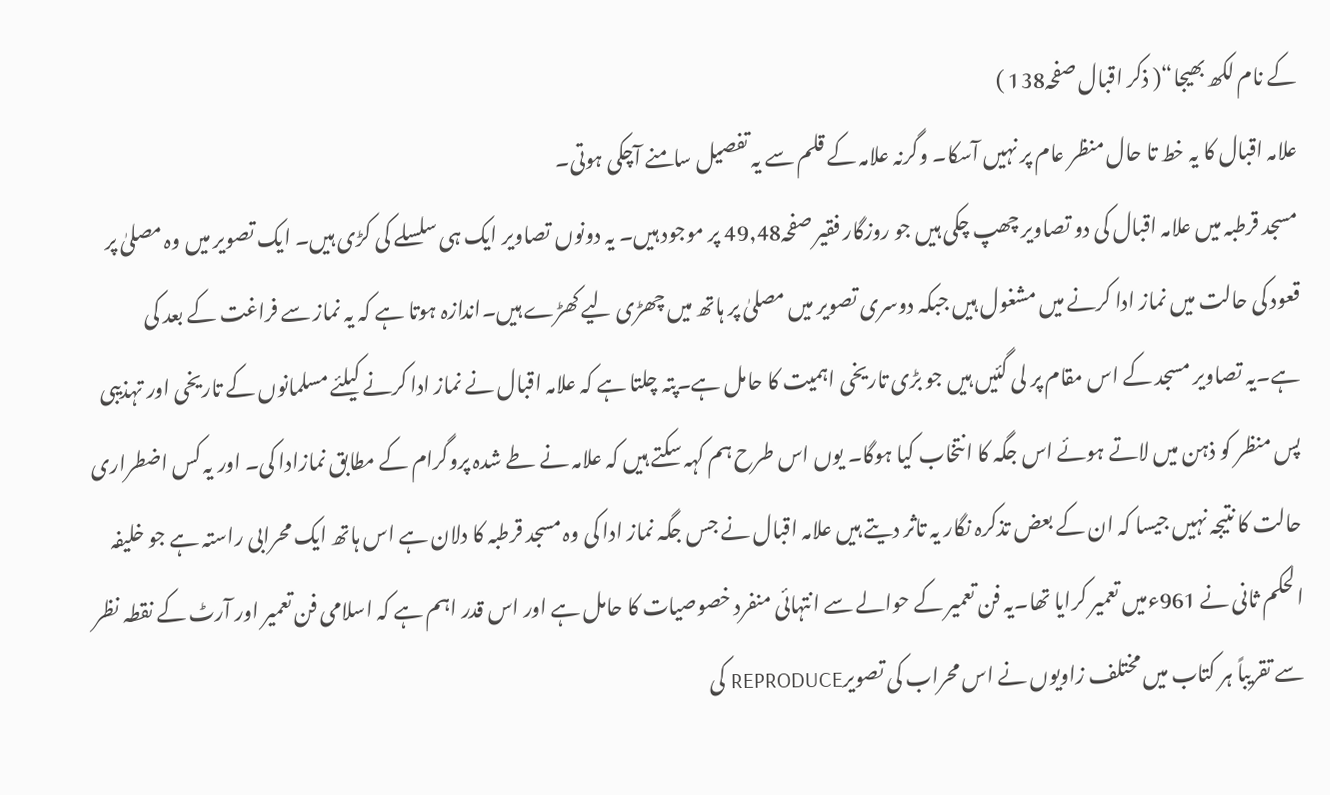کے نام لکھ بھیجا“( ذکر اقبال صفحہ138 )
علامہ اقبال کا یہ خط تا حال منظر عام پر نہیں آسکا۔ وگرنہ علامہ کے قلم سے یہ تفصیل سامنے آچکی ہوتی۔
مسجد قرطبہ میں علامہ اقبال کی دو تصاویر چھپ چکی ہیں جو روزگار فقیر صفحہ49,48 پر موجود ہیں۔ یہ دونوں تصاویر ایک ہی سلسلے کی کڑی ہیں۔ ایک تصویر میں وہ مصلیٰ پر قعود کی حالت میں نماز ادا کرنے میں مشغول ہیں جبکہ دوسری تصویر میں مصلیٰ پر ہاتھ میں چھڑی لیے کھڑے ہیں۔اندازہ ہوتا ہے کہ یہ نماز سے فراغت کے بعد کی ہے۔یہ تصاویر مسجد کے اس مقام پر لی گئیں ہیں جو بڑی تاریخی اہمیت کا حامل ہے۔پتہ چلتا ہے کہ علامہ اقبال نے نماز ادا کرنے کیلئے مسلمانوں کے تاریخی اور تہذیبی پس منظر کو ذہن میں لاتے ہوئے اس جگہ کا انتخاب کیا ہوگا۔ یوں اس طرح ہم کہہ سکتے ہیں کہ علامہ نے طے شدہ پروگرام کے مطابق نمازادا کی۔ اور یہ کس اضطراری حالت کا نتیجہ نہیں جیسا کہ ان کے بعض تذکرہ نگار یہ تاثر دیتے ہیں علامہ اقبال نے جس جگہ نماز ادا کی وہ مسجد قرطبہ کا دلان ہے اس ہاتھ ایک محرابی راستہ ہے جو خلیفہ الحکم ثانی نے 961ءمیں تعمیر کرایا تھا۔یہ فن تعمیر کے حوالے سے انتہائی منفرد خصوصیات کا حامل ہے اور اس قدر اہم ہے کہ اسلامی فن تعمیر اور آرٹ کے نقطہ نظر سے تقریباً ہر کتاب میں مختلف زاویوں نے اس محراب کی تصویرREPRODUCE کی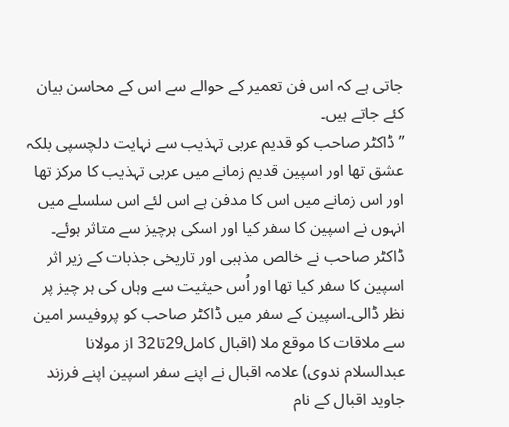جاتی ہے کہ اس فن تعمیر کے حوالے سے اس کے محاسن بیان کئے جاتے ہیں۔
” ڈاکٹر صاحب کو قدیم عربی تہذیب سے نہایت دلچسپی بلکہ عشق تھا اور اسپین قدیم زمانے میں عربی تہذیب کا مرکز تھا اور اس زمانے میں اس کا مدفن ہے اس لئے اس سلسلے میں انہوں نے اسپین کا سفر کیا اور اسکی ہرچیز سے متاثر ہوئے۔
ڈاکٹر صاحب نے خالص مذہبی اور تاریخی جذبات کے زیر اثر اسپین کا سفر کیا تھا اور اُس حیثیت سے وہاں کی ہر چیز پر نظر ڈالی۔اسپین کے سفر میں ڈاکٹر صاحب کو پروفیسر امین سے ملاقات کا موقع ملا (اقبال کامل29تا32 از مولانا عبدالسلام ندوی) علامہ اقبال نے اپنے سفر اسپین اپنے فرزند جاوید اقبال کے نام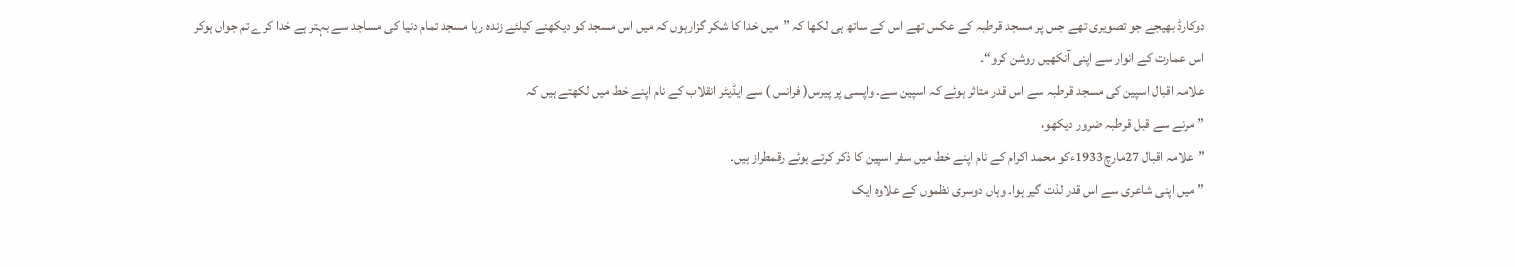دوکارڈ بھیجے جو تصویری تھے جس پر مسجد قرطبہ کے عکس تھے اس کے ساتھ ہی لکھا کہ ”میں خدا کا شکر گزارہوں کہ میں اس مسجد کو دیکھنے کیلئے زندہ رہا مسجد تمام دنیا کی مساجد سے بہتر ہے خدا کرے تم جواں ہوکر اس عمارت کے انوار سے اپنی آنکھیں روشن کرو“۔
علامہ اقبال اسپین کی مسجد قرطبہ سے اس قدر متاثر ہوئے کہ اسپین سے۔ واپسی پر پیرس( فرانس ) سے ایڈیٹر انقلاب کے نام اپنے خط میں لکھتے ہیں کہ
”مرنے سے قبل قرطبہ ضرور دیکھو،
”علامہ اقبال 27مارچ1933ءکو محمد اکرام کے نام اپنے خط میں سفر اسپین کا ذکر کرتے ہوئے رقمطراز ہیں۔
” میں اپنی شاعری سے اس قدر لذت گیر ہوا۔ وہاں دوسری نظموں کے علاوہ ایک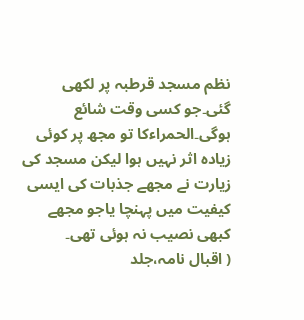نظم مسجد قرطبہ پر لکھی گئی۔جو کسی وقت شائع ہوگی۔الحمراءکا تو مجھ پر کوئی زیادہ اثر نہیں ہوا لیکن مسجد کی زیارت نے مجھے جذبات کی ایسی کیفیت میں پہنچا یاجو مجھے کبھی نصیب نہ ہوئی تھی۔
( اقبال نامہ،جلد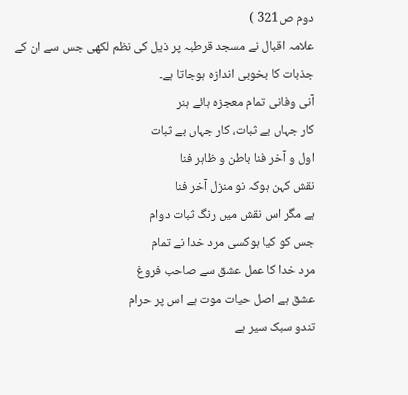دوم ص321 )
علامہ اقبال نے مسجد قرطبہ پر ذیل کی نظم لکھی جس سے ان کے جذبات کا بخوبی اندازہ ہوجاتا ہے۔
آنی وفانی تمام معجزہ ہائے ہنر
کار جہاں بے ثبات، کار جہاں بے ثبات
اول و آخر فنا باطن و ظاہر فنا
نقش کہن ہوکہ نو منزل آخر فنا
ہے مگر اس نقش میں رنگ ثبات دوام
جس کو کیا ہوکسی مرد خدا نے تمام
مرد خدا کا عمل عشق سے صاحب فروغ
عشق ہے اصل حیات موت ہے اس پر حرام
تندو سبک سیر ہے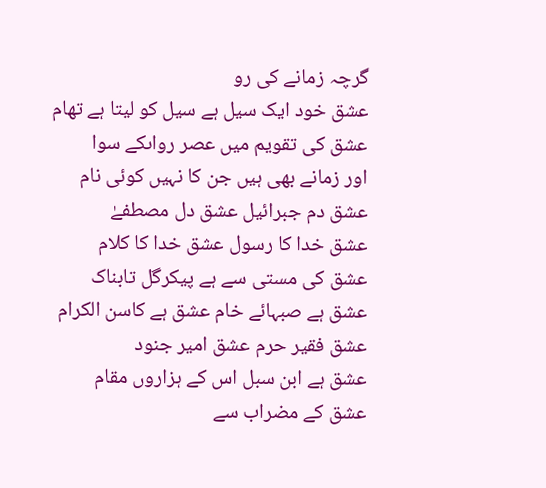گرچہ زمانے کی رو
عشق خود ایک سیل ہے سیل کو لیتا ہے تھام
عشق کی تقویم میں عصر رواںکے سوا
اور زمانے بھی ہیں جن کا نہیں کوئی نام
عشق دم جبرائیل عشق دل مصطفےٰ
عشق خدا کا رسول عشق خدا کا کلام
عشق کی مستی سے ہے پیکرگل تابناک
عشق ہے صبہائے خام عشق ہے کاسن الکرام
عشق فقیر حرم عشق امیر جنود
عشق ہے ابن سبل اس کے ہزاروں مقام
عشق کے مضراب سے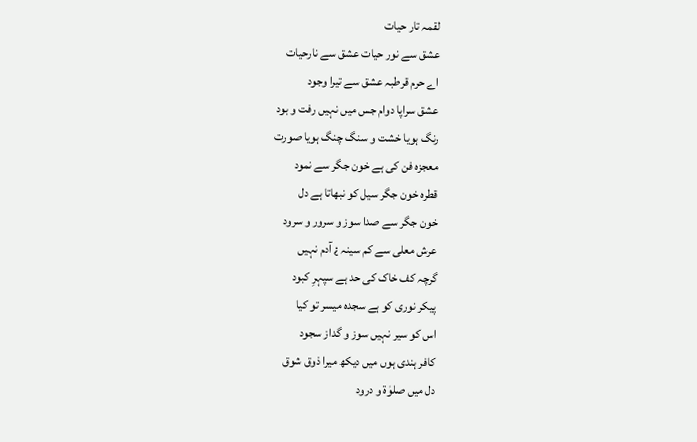لقمہ تار حیات
عشق سے نور حیات عشق سے نارحیات
اے حرم قرطبہ عشق سے تیرا وجود
عشق سراپا دوام جس میں نہیں رفت و بود
رنگ ہویا خشت و سنگ چنگ ہویا صورت
معجزہ فن کی ہے خون جگر سے نمود
قطرہ خون جگر سیل کو نبھاتا ہے دل
خون جگر سے صدا سوز و سرور و سرود
عرش معلی سے کم سینہ ¿ آدم نہیں
گرچہ کف خاک کی حد ہے سپہرِ کبود
پیکر نوری کو ہے سجدہ میسر تو کیا
اس کو سیر نہیں سوز و گداز سجود
کافر ہندی ہوں میں دیکھ میرا ذوق شوق
دل میں صلوٰة و درود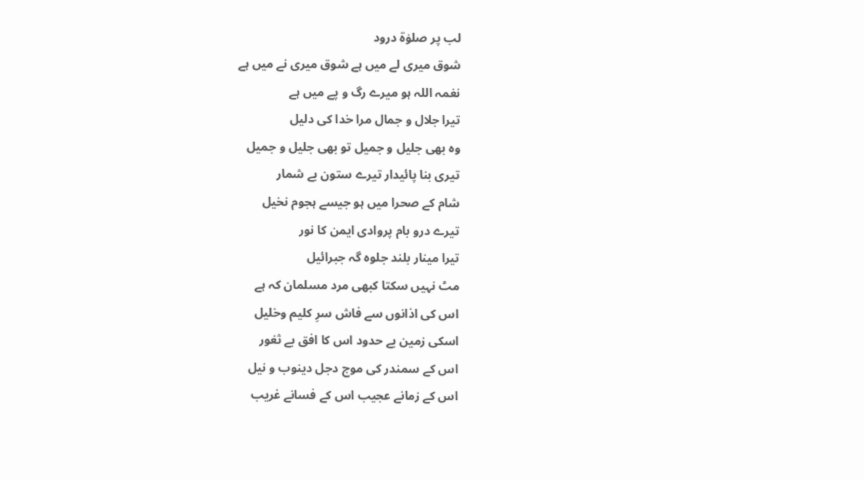لب پر صلوٰة درود
شوق میری لے میں ہے شوق میری نے میں ہے
نغمہ اللہ ہو میرے رگ و پے میں ہے
تیرا جلال و جمال مرا خدا کی دلیل
وہ بھی جلیل و جمیل تو بھی جلیل و جمیل
تیری بنا پائیدار تیرے ستون بے شمار
شام کے صحرا میں ہو جیسے ہجوم نخیل
تیرے درو بام پروادی ایمن کا نور
تیرا مینار بلند جلوہ گہ جبرائیل
مٹ نہیں سکتا کبھی مرد مسلمان کہ ہے
اس کی اذانوں سے فاش سرِ کلیم وخلیل
اسکی زمین بے حدود اس کا افق بے ثغور
اس کے سمندر کی موج دجل دینوب و نیل
اس کے زمانے عجیب اس کے فسانے غریب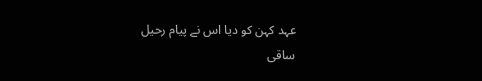عہد کہن کو دیا اس نے پیام رحیل
ساقی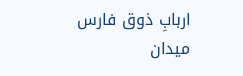اربابِ ذوق فارس میدان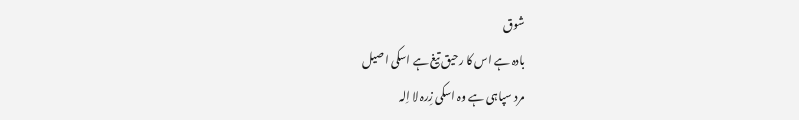شوق
بادہ ہے اس کا رحیق تیغ ہے اسکی اصیل
مرد سپاہی ہے وہ اسکی زِرہ لا اِلہ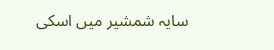سایہ شمشیر میں اسکی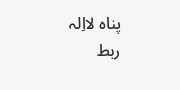پناہ لااِلہ
ربط